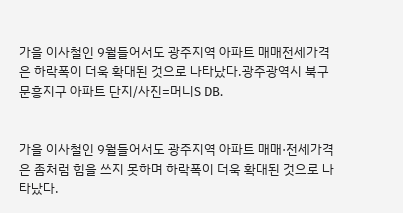가을 이사철인 9월들어서도 광주지역 아파트 매매전세가격은 하락폭이 더욱 확대된 것으로 나타났다.광주광역시 북구 문흥지구 아파트 단지/사진=머니S DB.


가을 이사철인 9월들어서도 광주지역 아파트 매매·전세가격은 좀처럼 힘을 쓰지 못하며 하락폭이 더욱 확대된 것으로 나타났다.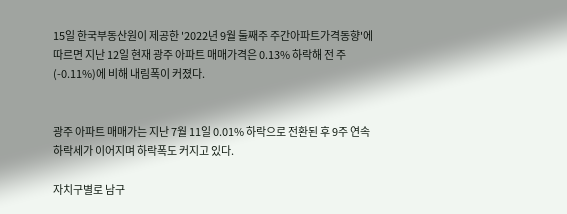15일 한국부동산원이 제공한 '2022년 9월 둘째주 주간아파트가격동향'에 따르면 지난 12일 현재 광주 아파트 매매가격은 0.13% 하락해 전 주(-0.11%)에 비해 내림폭이 커졌다.


광주 아파트 매매가는 지난 7월 11일 0.01% 하락으로 전환된 후 9주 연속 하락세가 이어지며 하락폭도 커지고 있다.

자치구별로 남구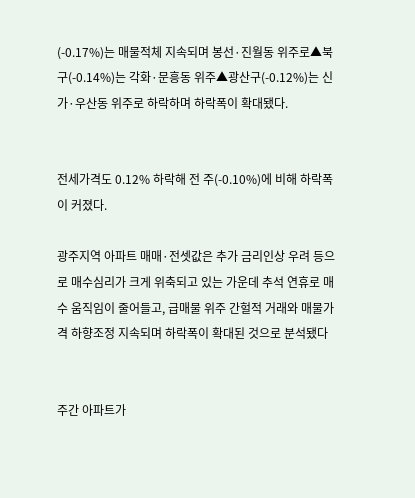(-0.17%)는 매물적체 지속되며 봉선·진월동 위주로▲북구(-0.14%)는 각화·문흥동 위주▲광산구(-0.12%)는 신가·우산동 위주로 하락하며 하락폭이 확대됐다.


전세가격도 0.12% 하락해 전 주(-0.10%)에 비해 하락폭이 커졌다.

광주지역 아파트 매매·전셋값은 추가 금리인상 우려 등으로 매수심리가 크게 위축되고 있는 가운데 추석 연휴로 매수 움직임이 줄어들고, 급매물 위주 간헐적 거래와 매물가격 하향조정 지속되며 하락폭이 확대된 것으로 분석됐다


주간 아파트가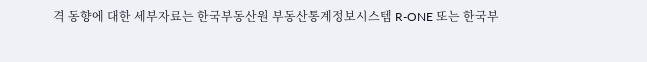격 동향에 대한 세부자료는 한국부동산원 부동산통계정보시스템 R-ONE 또는 한국부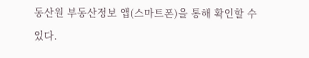동산원 부동산정보 앱(스마트폰)을 통해 확인할 수 있다.